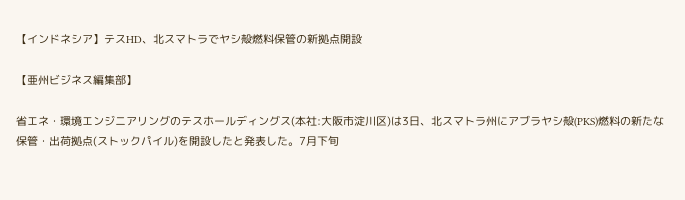【インドネシア】テスHD、北スマトラでヤシ殻燃料保管の新拠点開設

【亜州ビジネス編集部】

省エネ・環境エンジニアリングのテスホールディングス(本社:大阪市淀川区)は3日、北スマトラ州にアブラヤシ殻(PKS)燃料の新たな保管・出荷拠点(ストックパイル)を開設したと発表した。7月下旬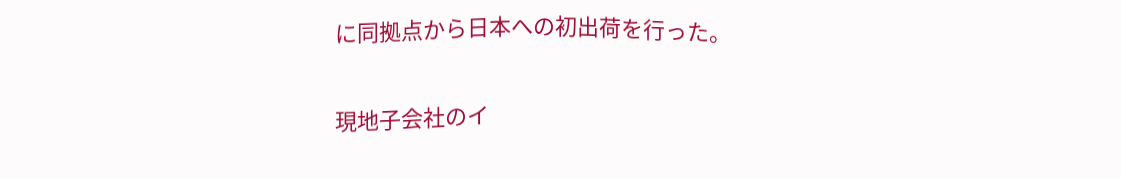に同拠点から日本への初出荷を行った。

現地子会社のイ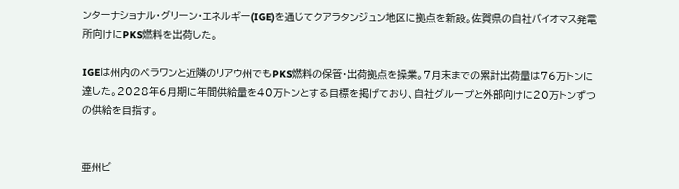ンターナショナル・グリーン・エネルギー(IGE)を通じてクアラタンジュン地区に拠点を新設。佐賀県の自社バイオマス発電所向けにPKS燃料を出荷した。

IGEは州内のベラワンと近隣のリアウ州でもPKS燃料の保管・出荷拠点を操業。7月末までの累計出荷量は76万トンに達した。2028年6月期に年間供給量を40万トンとする目標を掲げており、自社グループと外部向けに20万トンずつの供給を目指す。


亜州ビ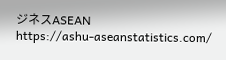ジネスASEAN
https://ashu-aseanstatistics.com/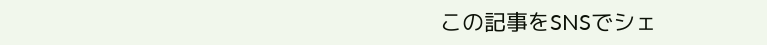この記事をSNSでシェ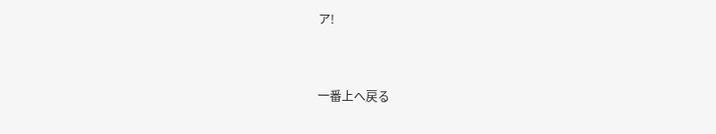ア!


一番上へ戻る